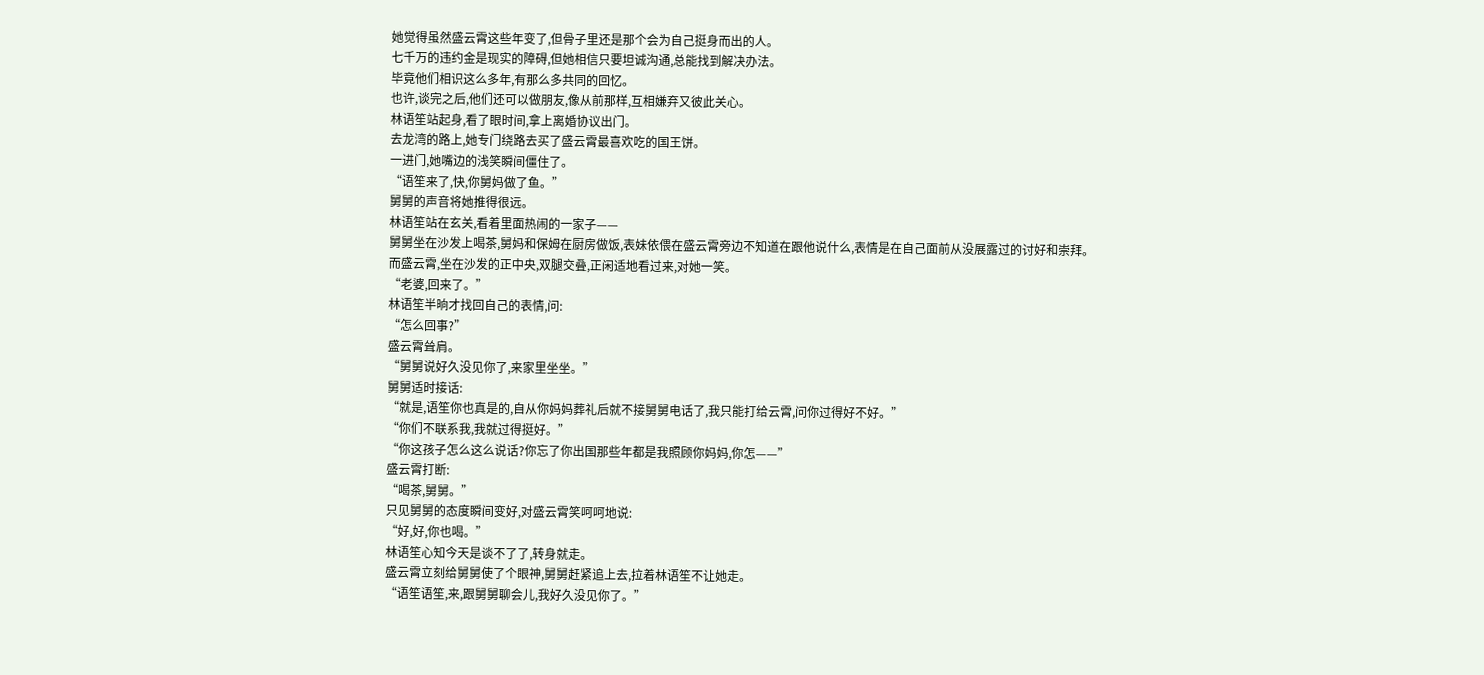她觉得虽然盛云霄这些年变了,但骨子里还是那个会为自己挺身而出的人。
七千万的违约金是现实的障碍,但她相信只要坦诚沟通,总能找到解决办法。
毕竟他们相识这么多年,有那么多共同的回忆。
也许,谈完之后,他们还可以做朋友,像从前那样,互相嫌弃又彼此关心。
林语笙站起身,看了眼时间,拿上离婚协议出门。
去龙湾的路上,她专门绕路去买了盛云霄最喜欢吃的国王饼。
一进门,她嘴边的浅笑瞬间僵住了。
“语笙来了,快,你舅妈做了鱼。”
舅舅的声音将她推得很远。
林语笙站在玄关,看着里面热闹的一家子——
舅舅坐在沙发上喝茶,舅妈和保姆在厨房做饭,表妹依偎在盛云霄旁边不知道在跟他说什么,表情是在自己面前从没展露过的讨好和崇拜。
而盛云霄,坐在沙发的正中央,双腿交叠,正闲适地看过来,对她一笑。
“老婆,回来了。”
林语笙半晌才找回自己的表情,问:
“怎么回事?”
盛云霄耸肩。
“舅舅说好久没见你了,来家里坐坐。”
舅舅适时接话:
“就是,语笙你也真是的,自从你妈妈葬礼后就不接舅舅电话了,我只能打给云霄,问你过得好不好。”
“你们不联系我,我就过得挺好。”
“你这孩子怎么这么说话?你忘了你出国那些年都是我照顾你妈妈,你怎——”
盛云霄打断:
“喝茶,舅舅。”
只见舅舅的态度瞬间变好,对盛云霄笑呵呵地说:
“好,好,你也喝。”
林语笙心知今天是谈不了了,转身就走。
盛云霄立刻给舅舅使了个眼神,舅舅赶紧追上去,拉着林语笙不让她走。
“语笙语笙,来,跟舅舅聊会儿,我好久没见你了。”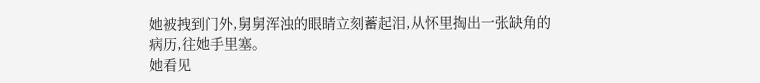她被拽到门外,舅舅浑浊的眼睛立刻蓄起泪,从怀里掏出一张缺角的病历,往她手里塞。
她看见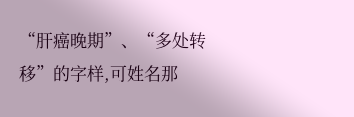“肝癌晚期”、“多处转移”的字样,可姓名那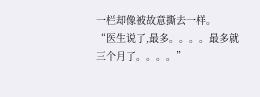一栏却像被故意撕去一样。
“医生说了,最多。。。。最多就三个月了。。。。”